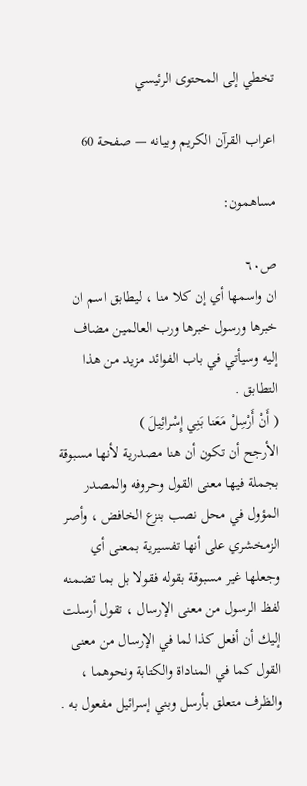تخطي إلى المحتوى الرئيسي

اعراب القرآن الكريم وبيانه — صفحة 60

مساهمون:

ص٦٠
ان واسمها أي إن كلا منا ، ليطابق اسم ان خبرها ورسول خبرها ورب العالمين مضاف إليه وسيأتي في باب الفوائد مزيد من هذا التطابق .
( أَنْ أَرْسِلْ مَعَنا بَنِي إِسْرائِيلَ )
الأرجح أن تكون أن هنا مصدرية لأنها مسبوقة بجملة فيها معنى القول وحروفه والمصدر المؤول في محل نصب بنزع الخافض ، وأصر الزمخشري على أنها تفسيرية بمعنى أي وجعلها غير مسبوقة بقوله فقولا بل بما تضمنه لفظ الرسول من معنى الإرسال ، تقول أرسلت إليك أن أفعل كذا لما في الإرسال من معنى القول كما في المناداة والكتابة ونحوهما ، والظرف متعلق بأرسل وبني إسرائيل مفعول به .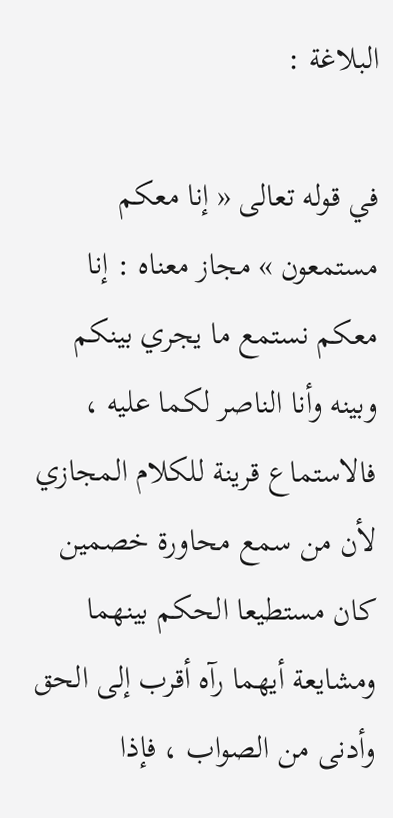البلاغة :

في قوله تعالى « إنا معكم مستمعون » مجاز معناه : إنا معكم نستمع ما يجري بينكم وبينه وأنا الناصر لكما عليه ، فالاستماع قرينة للكلام المجازي لأن من سمع محاورة خصمين كان مستطيعا الحكم بينهما ومشايعة أيهما رآه أقرب إلى الحق وأدنى من الصواب ، فإذا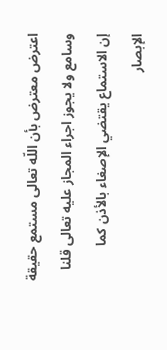اعترض معترض بأن اللّه تعالى مستمع حقيقة وسامع ولا يجوز اجراء المجاز عليه تعالى قلنا إن الاستماع يقتضي الإصغاء بالأذن كما الإبصار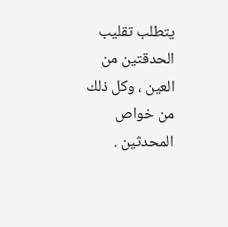يتطلب تقليب الحدقتين من العين ، وكل ذلك من خواص المحدثين .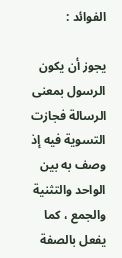الفوائد :

يجوز أن يكون الرسول بمعنى الرسالة فجازت التسوية فيه إذ وصف به بين الواحد والتثنية والجمع ، كما يفعل بالصفة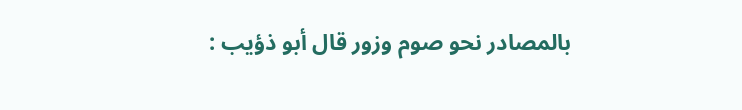بالمصادر نحو صوم وزور قال أبو ذؤيب :